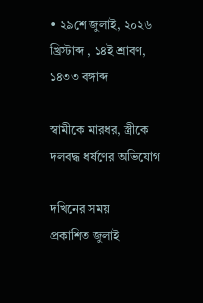• ২৯শে জুলাই, ২০২৬ খ্রিস্টাব্দ , ১৪ই শ্রাবণ, ১৪৩৩ বঙ্গাব্দ

স্বামীকে মারধর, স্ত্রীকে দলবদ্ধ ধর্ষণের অভিযোগ

দখিনের সময়
প্রকাশিত জুলাই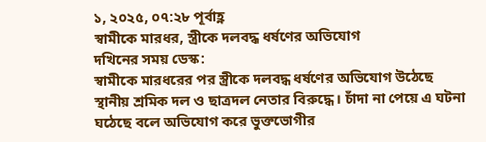১, ২০২৫, ০৭:২৮ পূর্বাহ্ণ
স্বামীকে মারধর, স্ত্রীকে দলবদ্ধ ধর্ষণের অভিযোগ
দখিনের সময় ডেস্ক:
স্বামীকে মারধরের পর স্ত্রীকে দলবদ্ধ ধর্ষণের অভিযোগ উঠেছে স্থানীয় শ্রমিক দল ও ছাত্রদল নেতার বিরুদ্ধে। চাঁদা না পেয়ে এ ঘটনা ঘঠেছে বলে অভিযোগ করে ভুক্তভোগীর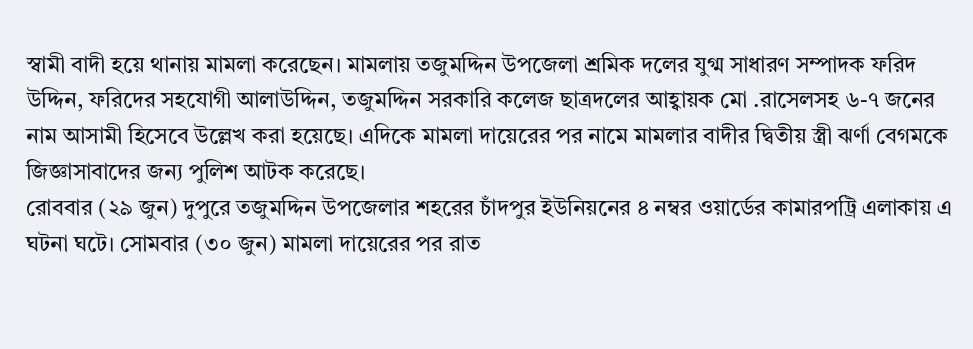স্বামী বাদী হয়ে থানায় মামলা করেছেন। মামলায় তজুমদ্দিন উপজেলা শ্রমিক দলের যুগ্ম সাধারণ সম্পাদক ফরিদ উদ্দিন, ফরিদের সহযোগী আলাউদ্দিন, তজুমদ্দিন সরকারি কলেজ ছাত্রদলের আহ্বায়ক মো .রাসেলসহ ৬-৭ জনের নাম আসামী হিসেবে উল্লেখ করা হয়েছে। এদিকে মামলা দায়েরের পর নামে মামলার বাদীর দ্বিতীয় স্ত্রী ঝর্ণা বেগমকে জিজ্ঞাসাবাদের জন্য পুলিশ আটক করেছে।
রোববার (২৯ জুন) দুপুরে তজুমদ্দিন উপজেলার শহরের চাঁদপুর ইউনিয়নের ৪ নম্বর ওয়ার্ডের কামারপট্রি এলাকায় এ ঘটনা ঘটে। সোমবার (৩০ জুন) মামলা দায়েরের পর রাত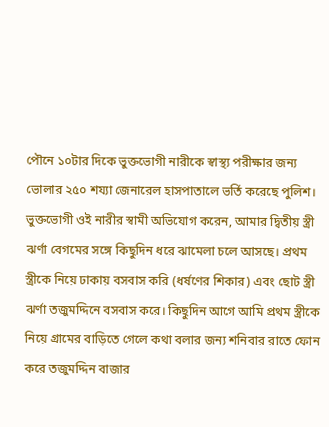পৌনে ১০টার দিকে ভুক্তভোগী নারীকে স্বাস্থ্য পরীক্ষার জন্য ভোলার ২৫০ শয্যা জেনারেল হাসপাতালে ভর্তি করেছে পুলিশ।
ভুক্তভোগী ওই নারীর স্বামী অভিযোগ করেন, আমার দ্বিতীয় স্ত্রী ঝর্ণা বেগমের সঙ্গে কিছুদিন ধরে ঝামেলা চলে আসছে। প্রথম স্ত্রীকে নিয়ে ঢাকায় বসবাস করি (ধর্ষণের শিকার) এবং ছোট স্ত্রী ঝর্ণা তজুমদ্দিনে বসবাস করে। কিছুদিন আগে আমি প্রথম স্ত্রীকে নিয়ে গ্রামের বাড়িতে গেলে কথা বলার জন্য শনিবার রাতে ফোন করে তজুমদ্দিন বাজার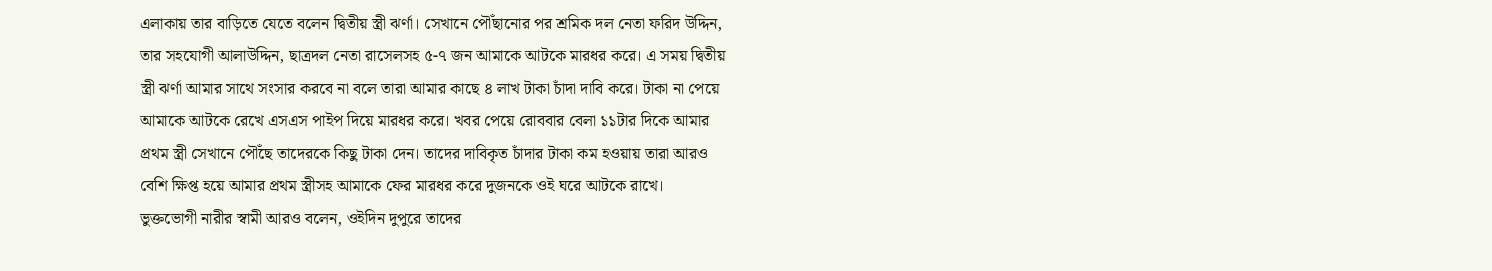এলাকায় তার বাড়িতে যেতে বলেন দ্বিতীয় স্ত্রী ঝর্ণা। সেখানে পৌঁছানোর পর শ্রমিক দল নেতা ফরিদ উদ্দিন, তার সহযোগী আলাউদ্দিন, ছাত্রদল নেতা রাসেলসহ ৫-৭ জন আমাকে আটকে মারধর করে। এ সময় দ্বিতীয় স্ত্রী ঝর্ণা আমার সাথে সংসার করবে না বলে তারা আমার কাছে ৪ লাখ টাকা চাঁদা দাবি করে। টাকা না পেয়ে আমাকে আটকে রেখে এসএস পাইপ দিয়ে মারধর করে। খবর পেয়ে রোববার বেলা ১১টার দিকে আমার প্রথম স্ত্রী সেখানে পৌঁছে তাদেরকে কিছু টাকা দেন। তাদের দাবিকৃত চাঁদার টাকা কম হওয়ায় তারা আরও বেশি ক্ষিপ্ত হয়ে আমার প্রথম স্ত্রীসহ আমাকে ফের মারধর করে দুজনকে ওই ঘরে আটকে রাখে।
ভুক্তভোগী নারীর স্বামী আরও বলেন, ওইদিন দুপুরে তাদের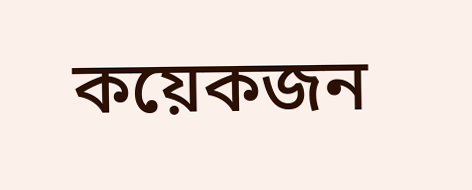কয়েকজন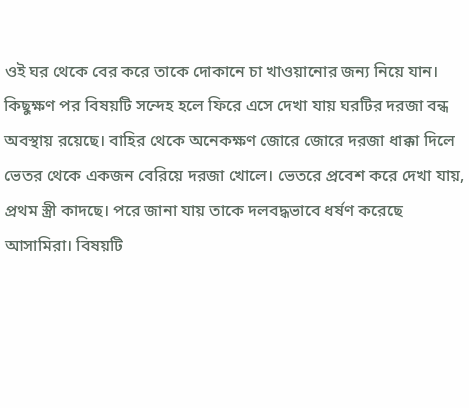ওই ঘর থেকে বের করে তাকে দোকানে চা খাওয়ানোর জন্য নিয়ে যান। কিছুক্ষণ পর বিষয়টি সন্দেহ হলে ফিরে এসে দেখা যায় ঘরটির দরজা বন্ধ অবস্থায় রয়েছে। বাহির থেকে অনেকক্ষণ জোরে জোরে দরজা ধাক্কা দিলে ভেতর থেকে একজন বেরিয়ে দরজা খোলে। ভেতরে প্রবেশ করে দেখা যায়, প্রথম স্ত্রী কাদছে। পরে জানা যায় তাকে দলবদ্ধভাবে ধর্ষণ করেছে আসামিরা। বিষয়টি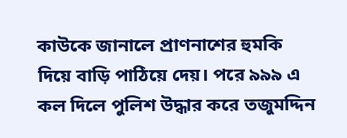কাউকে জানালে প্রাণনাশের হুমকি দিয়ে বাড়ি পাঠিয়ে দেয়। পরে ৯৯৯ এ কল দিলে পুলিশ উদ্ধার করে তজুমদ্দিন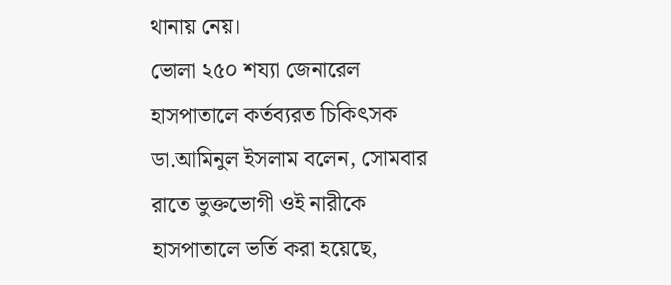থানায় নেয়।
ভোলা ২৫০ শয্যা জেনারেল হাসপাতালে কর্তব্যরত চিকিৎসক ডা.আমিনুল ইসলাম বলেন, সোমবার রাতে ভুক্তভোগী ওই নারীকে হাসপাতালে ভর্তি করা হয়েছে,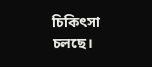চিকিৎসা চলছে।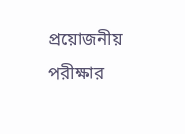প্রয়োজনীয় পরীক্ষার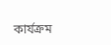কার্যক্রম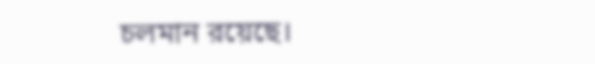চলমান রয়েছে।